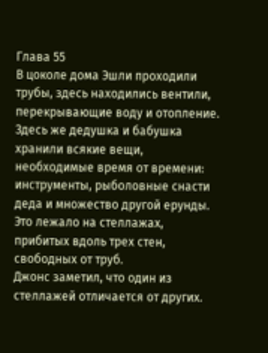Глава 55
В цоколе дома Эшли проходили трубы, здесь находились вентили, перекрывающие воду и отопление. Здесь же дедушка и бабушка хранили всякие вещи, необходимые время от времени: инструменты, рыболовные снасти деда и множество другой ерунды. Это лежало на стеллажах, прибитых вдоль трех стен, свободных от труб.
Джонс заметил, что один из стеллажей отличается от других.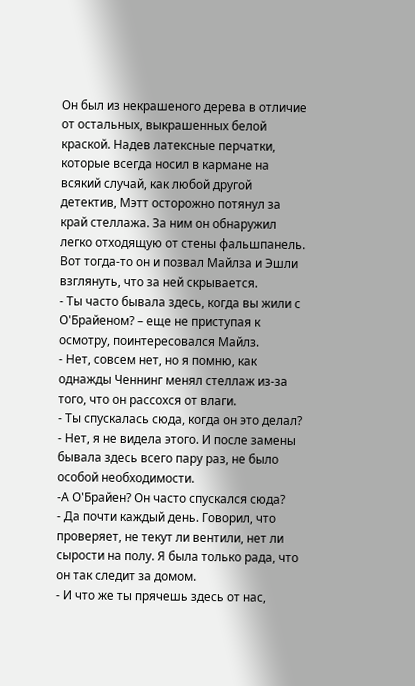Он был из некрашеного дерева в отличие от остальных, выкрашенных белой краской. Надев латексные перчатки, которые всегда носил в кармане на всякий случай, как любой другой детектив, Мэтт осторожно потянул за край стеллажа. За ним он обнаружил легко отходящую от стены фальшпанель. Вот тогда-то он и позвал Майлза и Эшли взглянуть, что за ней скрывается.
- Ты часто бывала здесь, когда вы жили с О'Брайеном? – еще не приступая к осмотру, поинтересовался Майлз.
- Нет, совсем нет, но я помню, как однажды Ченнинг менял стеллаж из-за того, что он рассохся от влаги.
- Ты спускалась сюда, когда он это делал?
- Нет, я не видела этого. И после замены бывала здесь всего пару раз, не было особой необходимости.
-А О'Брайен? Он часто спускался сюда?
- Да почти каждый день. Говорил, что проверяет, не текут ли вентили, нет ли сырости на полу. Я была только рада, что он так следит за домом.
- И что же ты прячешь здесь от нас,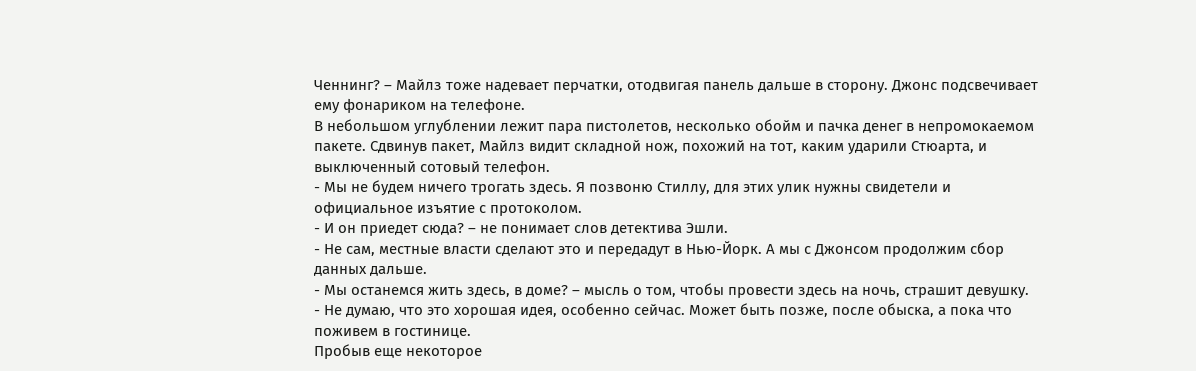Ченнинг? – Майлз тоже надевает перчатки, отодвигая панель дальше в сторону. Джонс подсвечивает ему фонариком на телефоне.
В небольшом углублении лежит пара пистолетов, несколько обойм и пачка денег в непромокаемом пакете. Сдвинув пакет, Майлз видит складной нож, похожий на тот, каким ударили Стюарта, и выключенный сотовый телефон.
- Мы не будем ничего трогать здесь. Я позвоню Стиллу, для этих улик нужны свидетели и официальное изъятие с протоколом.
- И он приедет сюда? – не понимает слов детектива Эшли.
- Не сам, местные власти сделают это и передадут в Нью-Йорк. А мы с Джонсом продолжим сбор данных дальше.
- Мы останемся жить здесь, в доме? – мысль о том, чтобы провести здесь на ночь, страшит девушку.
- Не думаю, что это хорошая идея, особенно сейчас. Может быть позже, после обыска, а пока что поживем в гостинице.
Пробыв еще некоторое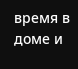время в доме и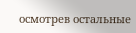осмотрев остальные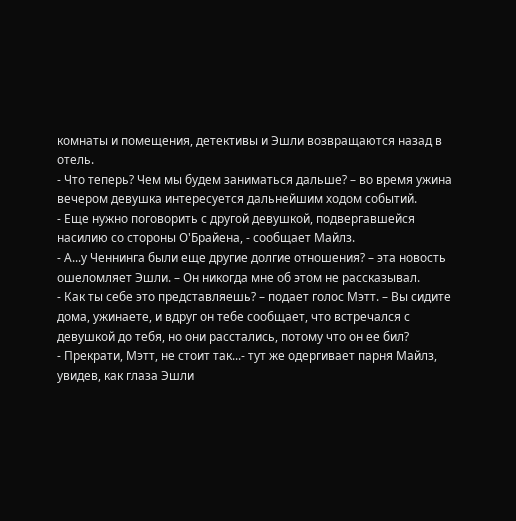комнаты и помещения, детективы и Эшли возвращаются назад в отель.
- Что теперь? Чем мы будем заниматься дальше? – во время ужина вечером девушка интересуется дальнейшим ходом событий.
- Еще нужно поговорить с другой девушкой, подвергавшейся насилию со стороны О'Брайена, - сообщает Майлз.
- А...у Ченнинга были еще другие долгие отношения? – эта новость ошеломляет Эшли. – Он никогда мне об этом не рассказывал.
- Как ты себе это представляешь? – подает голос Мэтт. – Вы сидите дома, ужинаете, и вдруг он тебе сообщает, что встречался с девушкой до тебя, но они расстались, потому что он ее бил?
- Прекрати, Мэтт, не стоит так...- тут же одергивает парня Майлз, увидев, как глаза Эшли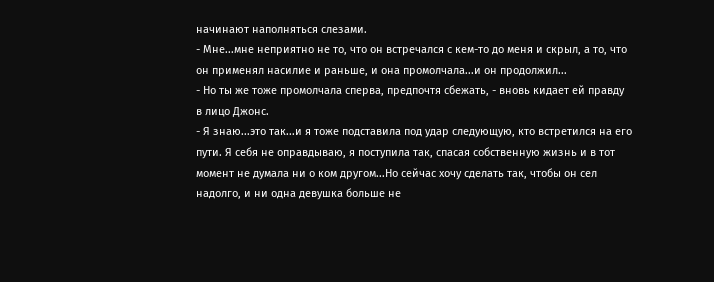начинают наполняться слезами.
- Мне...мне неприятно не то, что он встречался с кем-то до меня и скрыл, а то, что он применял насилие и раньше, и она промолчала...и он продолжил...
- Но ты же тоже промолчала сперва, предпочтя сбежать, - вновь кидает ей правду в лицо Джонс.
- Я знаю...это так...и я тоже подставила под удар следующую, кто встретился на его пути. Я себя не оправдываю, я поступила так, спасая собственную жизнь и в тот момент не думала ни о ком другом...Но сейчас хочу сделать так, чтобы он сел надолго, и ни одна девушка больше не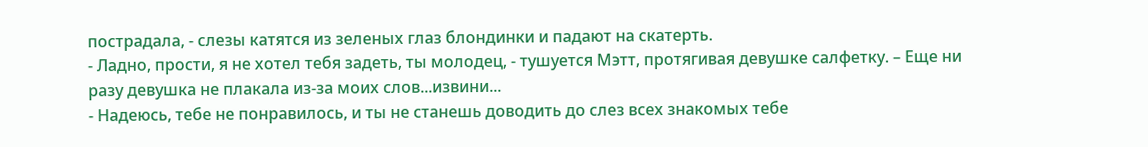пострадала, - слезы катятся из зеленых глаз блондинки и падают на скатерть.
- Ладно, прости, я не хотел тебя задеть, ты молодец, - тушуется Мэтт, протягивая девушке салфетку. – Еще ни разу девушка не плакала из-за моих слов...извини...
- Надеюсь, тебе не понравилось, и ты не станешь доводить до слез всех знакомых тебе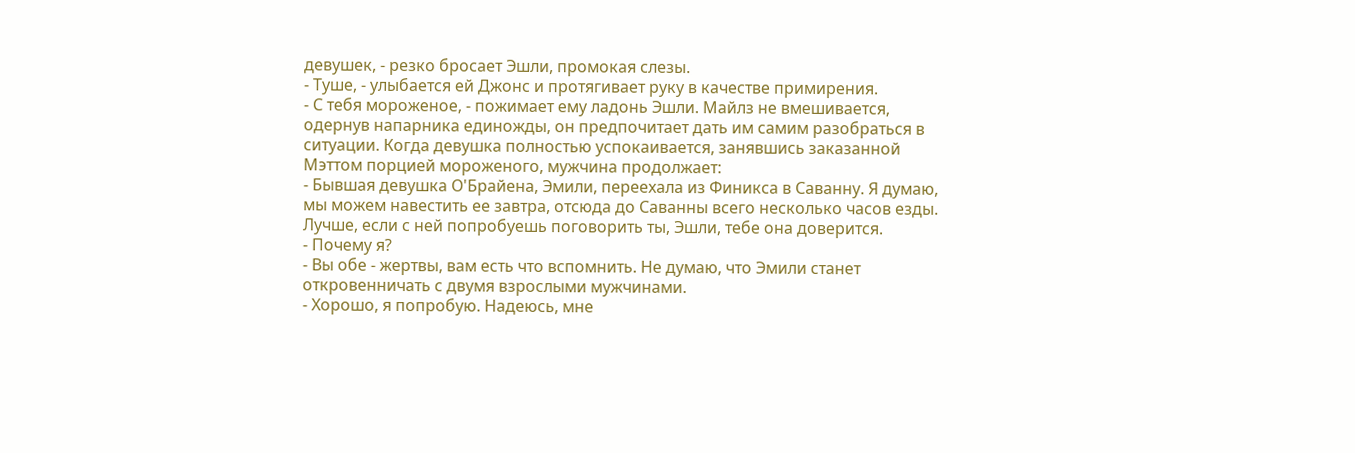девушек, - резко бросает Эшли, промокая слезы.
- Туше, - улыбается ей Джонс и протягивает руку в качестве примирения.
- С тебя мороженое, - пожимает ему ладонь Эшли. Майлз не вмешивается, одернув напарника единожды, он предпочитает дать им самим разобраться в ситуации. Когда девушка полностью успокаивается, занявшись заказанной Мэттом порцией мороженого, мужчина продолжает:
- Бывшая девушка О'Брайена, Эмили, переехала из Финикса в Саванну. Я думаю, мы можем навестить ее завтра, отсюда до Саванны всего несколько часов езды. Лучше, если с ней попробуешь поговорить ты, Эшли, тебе она доверится.
- Почему я?
- Вы обе - жертвы, вам есть что вспомнить. Не думаю, что Эмили станет откровенничать с двумя взрослыми мужчинами.
- Хорошо, я попробую. Надеюсь, мне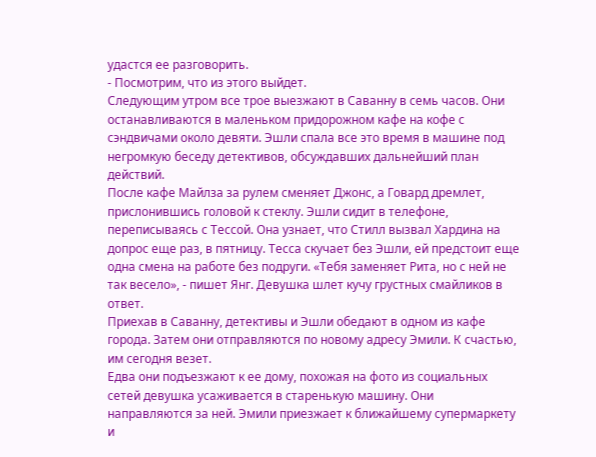удастся ее разговорить.
- Посмотрим, что из этого выйдет.
Следующим утром все трое выезжают в Саванну в семь часов. Они останавливаются в маленьком придорожном кафе на кофе с сэндвичами около девяти. Эшли спала все это время в машине под негромкую беседу детективов, обсуждавших дальнейший план действий.
После кафе Майлза за рулем сменяет Джонс, а Говард дремлет, прислонившись головой к стеклу. Эшли сидит в телефоне, переписываясь с Тессой. Она узнает, что Стилл вызвал Хардина на допрос еще раз, в пятницу. Тесса скучает без Эшли, ей предстоит еще одна смена на работе без подруги. «Тебя заменяет Рита, но с ней не так весело», - пишет Янг. Девушка шлет кучу грустных смайликов в ответ.
Приехав в Саванну, детективы и Эшли обедают в одном из кафе города. Затем они отправляются по новому адресу Эмили. К счастью, им сегодня везет.
Едва они подъезжают к ее дому, похожая на фото из социальных сетей девушка усаживается в старенькую машину. Они направляются за ней. Эмили приезжает к ближайшему супермаркету и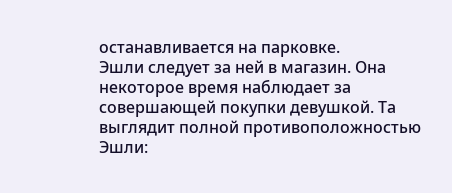останавливается на парковке.
Эшли следует за ней в магазин. Она некоторое время наблюдает за совершающей покупки девушкой. Та выглядит полной противоположностью Эшли: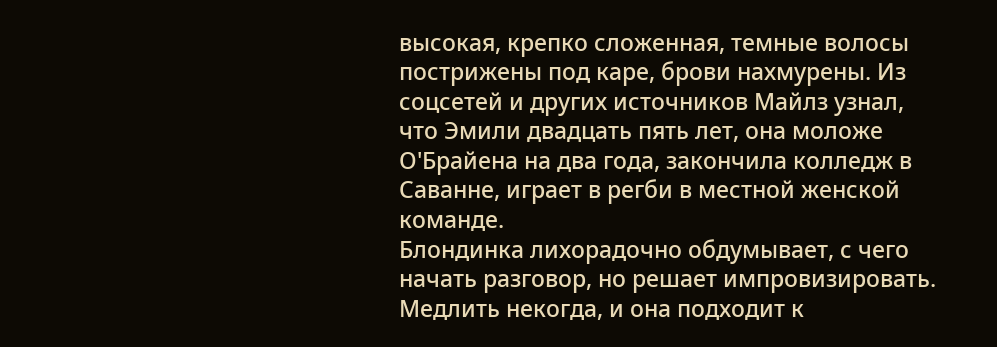высокая, крепко сложенная, темные волосы пострижены под каре, брови нахмурены. Из соцсетей и других источников Майлз узнал, что Эмили двадцать пять лет, она моложе О'Брайена на два года, закончила колледж в Саванне, играет в регби в местной женской команде.
Блондинка лихорадочно обдумывает, с чего начать разговор, но решает импровизировать. Медлить некогда, и она подходит к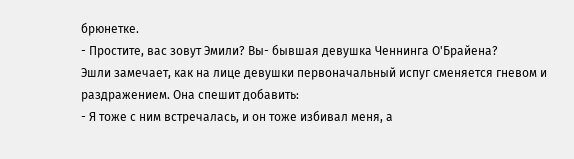брюнетке.
- Простите, вас зовут Эмили? Вы- бывшая девушка Ченнинга О'Брайена?
Эшли замечает, как на лице девушки первоначальный испуг сменяется гневом и раздражением. Она спешит добавить:
- Я тоже с ним встречалась, и он тоже избивал меня, а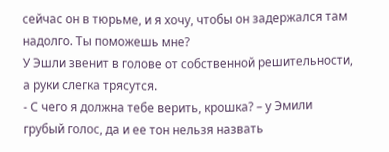сейчас он в тюрьме, и я хочу, чтобы он задержался там надолго. Ты поможешь мне?
У Эшли звенит в голове от собственной решительности, а руки слегка трясутся.
- С чего я должна тебе верить, крошка? – у Эмили грубый голос, да и ее тон нельзя назвать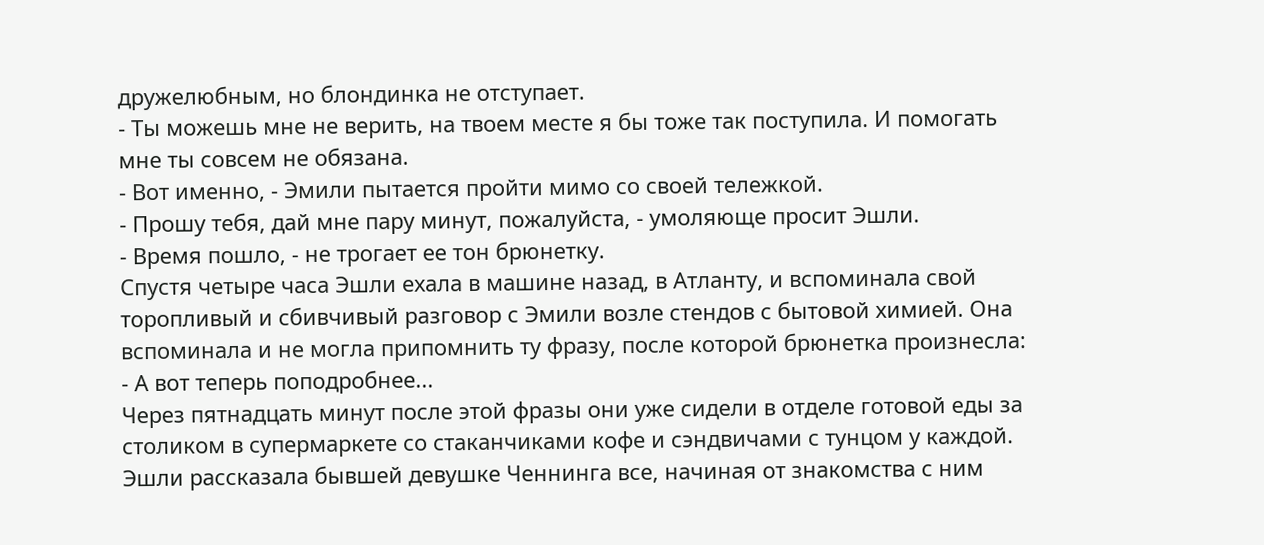дружелюбным, но блондинка не отступает.
- Ты можешь мне не верить, на твоем месте я бы тоже так поступила. И помогать мне ты совсем не обязана.
- Вот именно, - Эмили пытается пройти мимо со своей тележкой.
- Прошу тебя, дай мне пару минут, пожалуйста, - умоляюще просит Эшли.
- Время пошло, - не трогает ее тон брюнетку.
Спустя четыре часа Эшли ехала в машине назад, в Атланту, и вспоминала свой торопливый и сбивчивый разговор с Эмили возле стендов с бытовой химией. Она вспоминала и не могла припомнить ту фразу, после которой брюнетка произнесла:
- А вот теперь поподробнее...
Через пятнадцать минут после этой фразы они уже сидели в отделе готовой еды за столиком в супермаркете со стаканчиками кофе и сэндвичами с тунцом у каждой. Эшли рассказала бывшей девушке Ченнинга все, начиная от знакомства с ним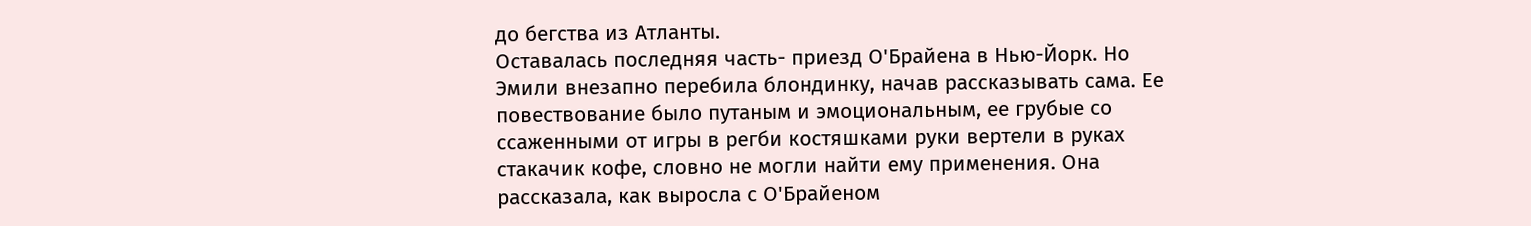до бегства из Атланты.
Оставалась последняя часть- приезд О'Брайена в Нью-Йорк. Но Эмили внезапно перебила блондинку, начав рассказывать сама. Ее повествование было путаным и эмоциональным, ее грубые со ссаженными от игры в регби костяшками руки вертели в руках стакачик кофе, словно не могли найти ему применения. Она рассказала, как выросла с О'Брайеном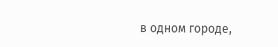в одном городе,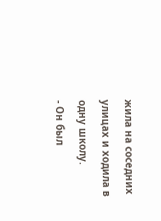жила на соседних улицах и ходила в одну школу.
- Он был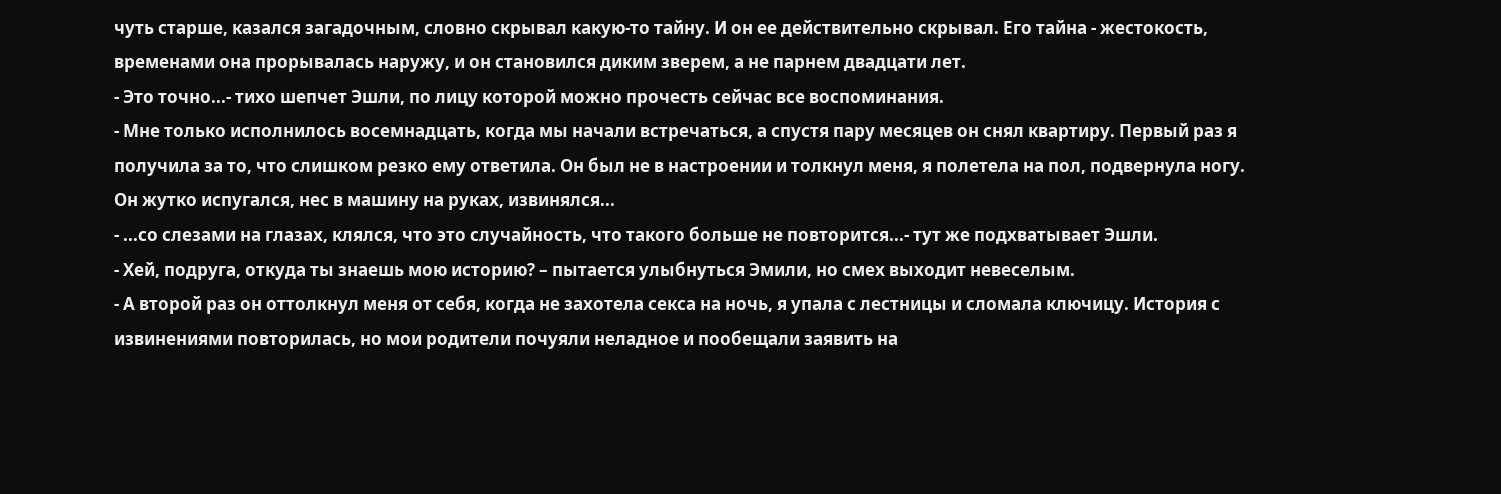чуть старше, казался загадочным, словно скрывал какую-то тайну. И он ее действительно скрывал. Его тайна - жестокость, временами она прорывалась наружу, и он становился диким зверем, а не парнем двадцати лет.
- Это точно...- тихо шепчет Эшли, по лицу которой можно прочесть сейчас все воспоминания.
- Мне только исполнилось восемнадцать, когда мы начали встречаться, а спустя пару месяцев он снял квартиру. Первый раз я получила за то, что слишком резко ему ответила. Он был не в настроении и толкнул меня, я полетела на пол, подвернула ногу. Он жутко испугался, нес в машину на руках, извинялся...
- ...со слезами на глазах, клялся, что это случайность, что такого больше не повторится...- тут же подхватывает Эшли.
- Хей, подруга, откуда ты знаешь мою историю? – пытается улыбнуться Эмили, но смех выходит невеселым.
- А второй раз он оттолкнул меня от себя, когда не захотела секса на ночь, я упала с лестницы и сломала ключицу. История с извинениями повторилась, но мои родители почуяли неладное и пообещали заявить на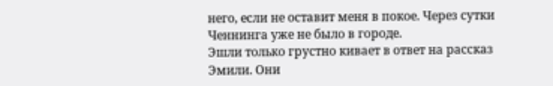него, если не оставит меня в покое. Через сутки Ченнинга уже не было в городе.
Эшли только грустно кивает в ответ на рассказ Эмили. Они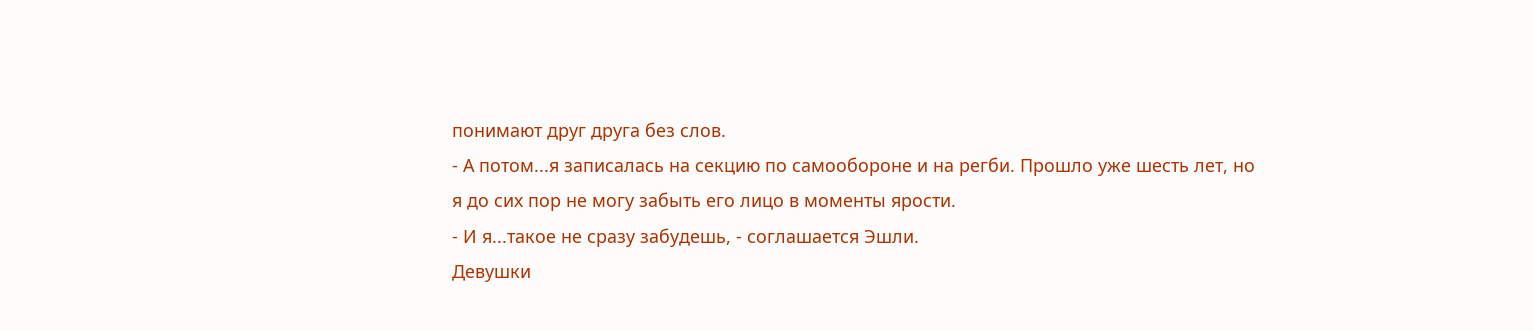понимают друг друга без слов.
- А потом...я записалась на секцию по самообороне и на регби. Прошло уже шесть лет, но я до сих пор не могу забыть его лицо в моменты ярости.
- И я...такое не сразу забудешь, - соглашается Эшли.
Девушки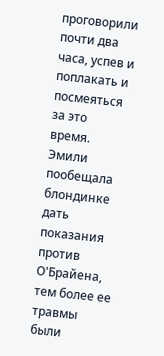проговорили почти два часа, успев и поплакать и посмеяться за это время. Эмили пообещала блондинке дать показания против О'Брайена, тем более ее травмы были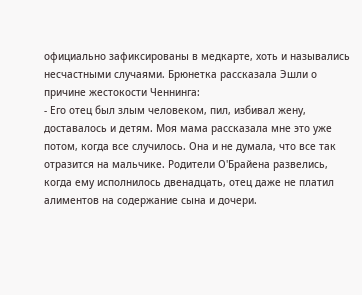официально зафиксированы в медкарте, хоть и назывались несчастными случаями. Брюнетка рассказала Эшли о причине жестокости Ченнинга:
- Его отец был злым человеком, пил, избивал жену, доставалось и детям. Моя мама рассказала мне это уже потом, когда все случилось. Она и не думала, что все так отразится на мальчике. Родители О'Брайена развелись, когда ему исполнилось двенадцать, отец даже не платил алиментов на содержание сына и дочери.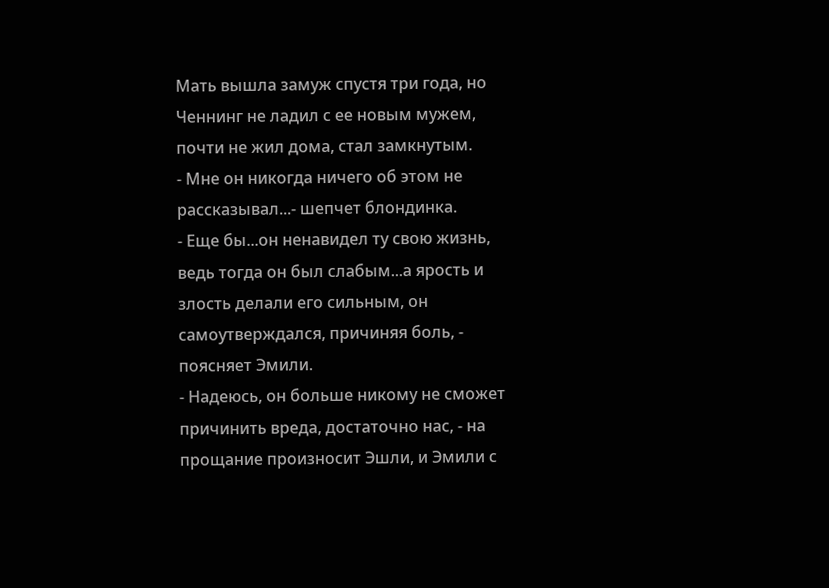Мать вышла замуж спустя три года, но Ченнинг не ладил с ее новым мужем, почти не жил дома, стал замкнутым.
- Мне он никогда ничего об этом не рассказывал...- шепчет блондинка.
- Еще бы...он ненавидел ту свою жизнь, ведь тогда он был слабым...а ярость и злость делали его сильным, он самоутверждался, причиняя боль, - поясняет Эмили.
- Надеюсь, он больше никому не сможет причинить вреда, достаточно нас, - на прощание произносит Эшли, и Эмили с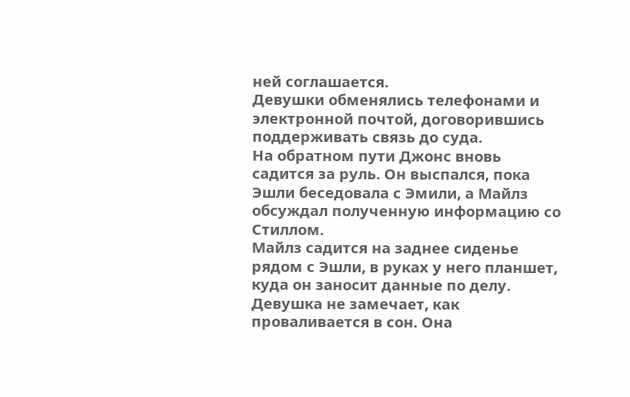ней соглашается.
Девушки обменялись телефонами и электронной почтой, договорившись поддерживать связь до суда.
На обратном пути Джонс вновь садится за руль. Он выспался, пока Эшли беседовала с Эмили, а Майлз обсуждал полученную информацию со Стиллом.
Майлз садится на заднее сиденье рядом с Эшли, в руках у него планшет, куда он заносит данные по делу. Девушка не замечает, как проваливается в сон. Она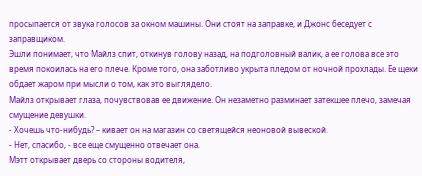просыпается от звука голосов за окном машины. Они стоят на заправке, и Джонс беседует с заправщиком.
Эшли понимает, что Майлз спит, откинув голову назад, на подголовный валик, а ее голова все это время покоилась на его плече. Кроме того, она заботливо укрыта пледом от ночной прохлады. Ее щеки обдает жаром при мысли о том, как это выглядело.
Майлз открывает глаза, почувствовав ее движение. Он незаметно разминает затекшее плечо, замечая смущение девушки.
- Хочешь что-нибудь? – кивает он на магазин со светящейся неоновой вывеской.
- Нет, спасибо, - все еще смущенно отвечает она.
Мэтт открывает дверь со стороны водителя,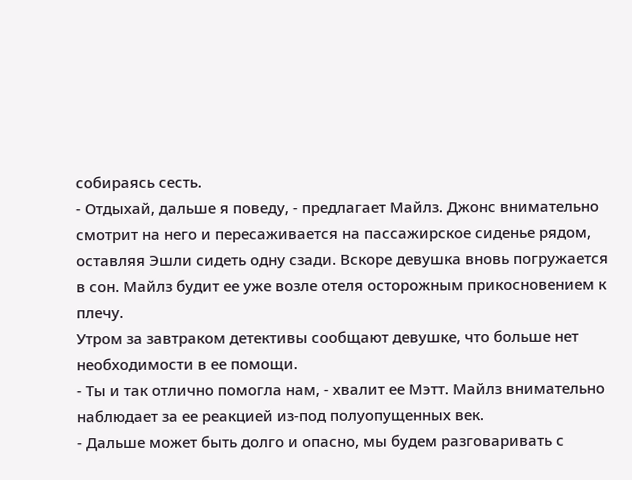собираясь сесть.
- Отдыхай, дальше я поведу, - предлагает Майлз. Джонс внимательно смотрит на него и пересаживается на пассажирское сиденье рядом, оставляя Эшли сидеть одну сзади. Вскоре девушка вновь погружается в сон. Майлз будит ее уже возле отеля осторожным прикосновением к плечу.
Утром за завтраком детективы сообщают девушке, что больше нет необходимости в ее помощи.
- Ты и так отлично помогла нам, - хвалит ее Мэтт. Майлз внимательно наблюдает за ее реакцией из-под полуопущенных век.
- Дальше может быть долго и опасно, мы будем разговаривать с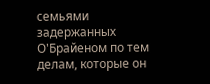семьями задержанных О'Брайеном по тем делам, которые он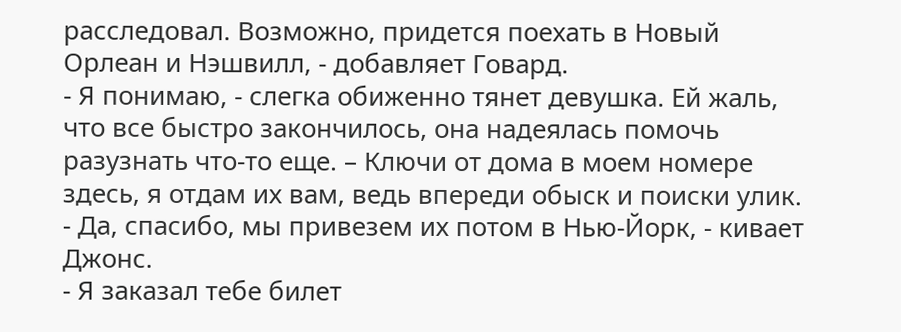расследовал. Возможно, придется поехать в Новый Орлеан и Нэшвилл, - добавляет Говард.
- Я понимаю, - слегка обиженно тянет девушка. Ей жаль, что все быстро закончилось, она надеялась помочь разузнать что-то еще. – Ключи от дома в моем номере здесь, я отдам их вам, ведь впереди обыск и поиски улик.
- Да, спасибо, мы привезем их потом в Нью-Йорк, - кивает Джонс.
- Я заказал тебе билет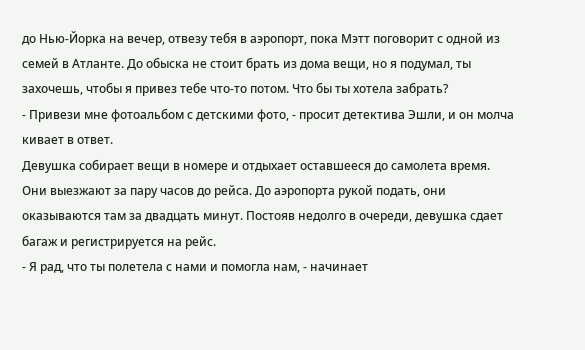до Нью-Йорка на вечер, отвезу тебя в аэропорт, пока Мэтт поговорит с одной из семей в Атланте. До обыска не стоит брать из дома вещи, но я подумал, ты захочешь, чтобы я привез тебе что-то потом. Что бы ты хотела забрать?
- Привези мне фотоальбом с детскими фото, - просит детектива Эшли, и он молча кивает в ответ.
Девушка собирает вещи в номере и отдыхает оставшееся до самолета время. Они выезжают за пару часов до рейса. До аэропорта рукой подать, они оказываются там за двадцать минут. Постояв недолго в очереди, девушка сдает багаж и регистрируется на рейс.
- Я рад, что ты полетела с нами и помогла нам, - начинает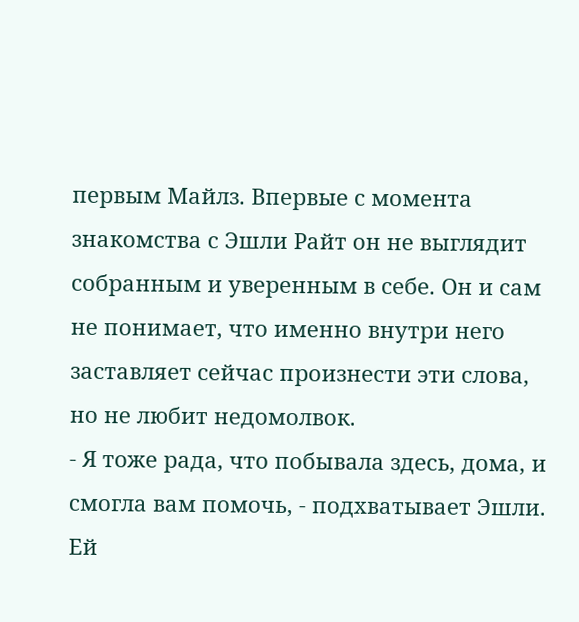первым Майлз. Впервые с момента знакомства с Эшли Райт он не выглядит собранным и уверенным в себе. Он и сам не понимает, что именно внутри него заставляет сейчас произнести эти слова, но не любит недомолвок.
- Я тоже рада, что побывала здесь, дома, и смогла вам помочь, - подхватывает Эшли. Ей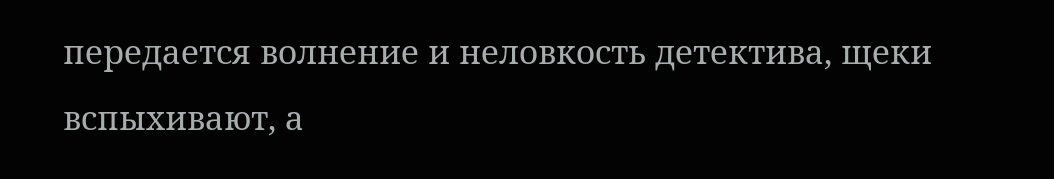передается волнение и неловкость детектива, щеки вспыхивают, а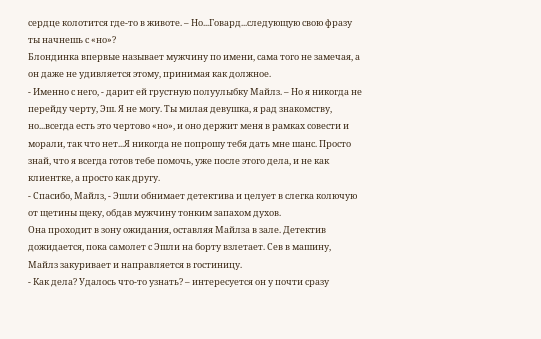сердце колотится где-то в животе. – Но...Говард...следующую свою фразу ты начнешь с «но»?
Блондинка впервые называет мужчину по имени, сама того не замечая, а он даже не удивляется этому, принимая как должное.
- Именно с него, - дарит ей грустную полуулыбку Майлз. – Но я никогда не перейду черту, Эш. Я не могу. Ты милая девушка, я рад знакомству, но...всегда есть это чертово «но», и оно держит меня в рамках совести и морали, так что нет...Я никогда не попрошу тебя дать мне шанс. Просто знай, что я всегда готов тебе помочь, уже после этого дела, и не как клиентке, а просто как другу.
- Спасибо, Майлз, - Эшли обнимает детектива и целует в слегка колючую от щетины щеку, обдав мужчину тонким запахом духов.
Она проходит в зону ожидания, оставляя Майлза в зале. Детектив дожидается, пока самолет с Эшли на борту взлетает. Сев в машину, Майлз закуривает и направляется в гостиницу.
- Как дела? Удалось что-то узнать? – интересуется он у почти сразу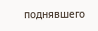поднявшего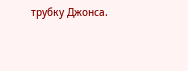трубку Джонса.